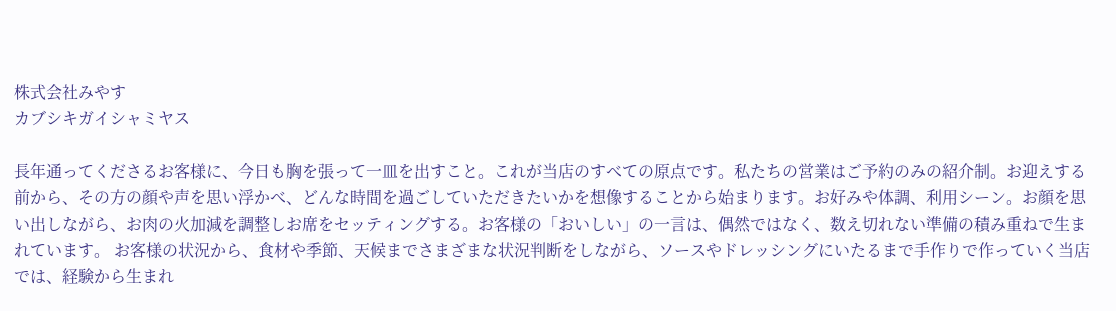株式会社みやす
カブシキガイシャミヤス

長年通ってくださるお客様に、今日も胸を張って一皿を出すこと。これが当店のすべての原点です。私たちの営業はご予約のみの紹介制。お迎えする前から、その方の顔や声を思い浮かべ、どんな時間を過ごしていただきたいかを想像することから始まります。お好みや体調、利用シーン。お顔を思い出しながら、お肉の火加減を調整しお席をセッティングする。お客様の「おいしい」の一言は、偶然ではなく、数え切れない準備の積み重ねで生まれています。 お客様の状況から、食材や季節、天候までさまざまな状況判断をしながら、ソースやドレッシングにいたるまで手作りで作っていく当店では、経験から生まれ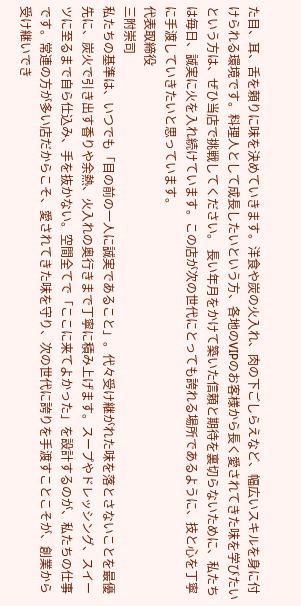た目、耳、舌を頼りに味を決めていきます。洋食や炭の火入れ、肉の下ごしらえなど、幅広いスキルを身に付けられる環境です。料理人として成長したいという方、各地のVIPのお客様から長く愛されてきた味を学びたいという方は、ぜひ当店で挑戦してください。 長い年月をかけて築いた信頼と期待を裏切らないために、私たちは毎日、誠実に火を入れ続けています。この店が次の世代にとっても誇れる場所であるように、技と心を丁寧に手渡していきたいと思っています。
代表取締役
三附崇司
私たちの基準は、いつでも「目の前の一人に誠実であること」。代々受け継がれた味を落とさないことを最優先に、炭火で引き出す香りや余熱、火入れの奥行きまで丁寧に積み上げます。スープやドレッシング、スイーツに至るまで自ら仕込み、手を抜かない。空間全てで「ここに来てよかった」を設計するのが、私たちの仕事です。常連の方が多い店だからこそ、愛されてきた味を守り、次の世代に誇りを手渡すことこそが、創業から受け継いでき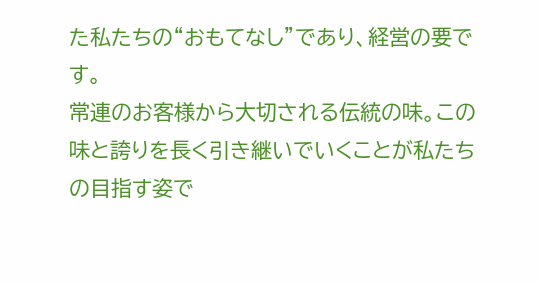た私たちの“おもてなし”であり、経営の要です。
常連のお客様から大切される伝統の味。この味と誇りを長く引き継いでいくことが私たちの目指す姿で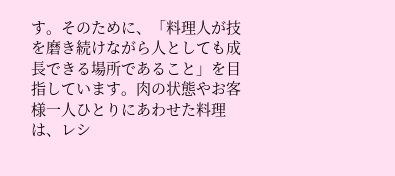す。そのために、「料理人が技を磨き続けながら人としても成長できる場所であること」を目指しています。肉の状態やお客様一人ひとりにあわせた料理は、レシ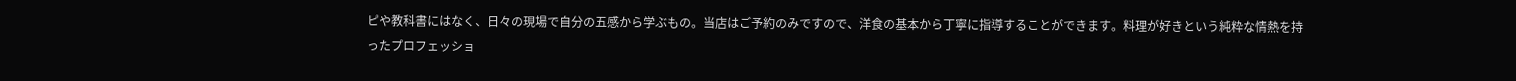ピや教科書にはなく、日々の現場で自分の五感から学ぶもの。当店はご予約のみですので、洋食の基本から丁寧に指導することができます。料理が好きという純粋な情熱を持ったプロフェッショ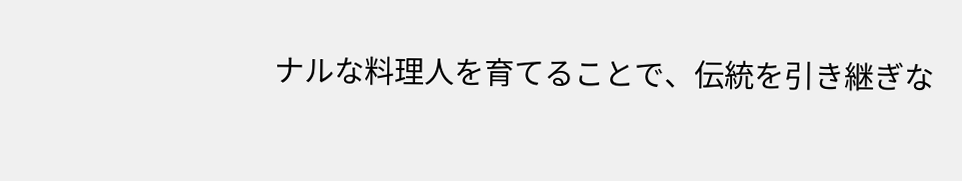ナルな料理人を育てることで、伝統を引き継ぎな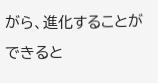がら、進化することができると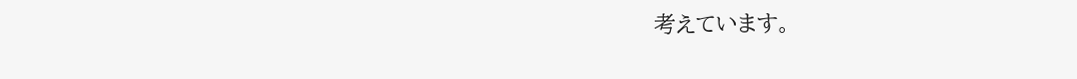考えています。